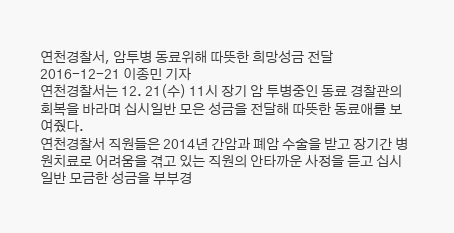연천경찰서, 암투병 동료위해 따뜻한 희망성금 전달
2016-12-21 이종민 기자
연천경찰서는 12. 21(수) 11시 장기 암 투병중인 동료 경찰관의 회복을 바라며 십시일반 모은 성금을 전달해 따뜻한 동료애를 보여줬다.
연천경찰서 직원들은 2014년 간암과 폐암 수술을 받고 장기간 병원치료로 어려움을 겪고 있는 직원의 안타까운 사정을 듣고 십시일반 모금한 성금을 부부경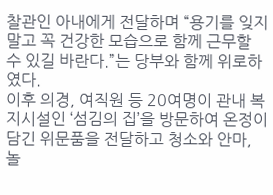찰관인 아내에게 전달하며 “용기를 잊지 말고 꼭 건강한 모습으로 함께 근무할 수 있길 바란다.”는 당부와 함께 위로하였다.
이후 의경, 여직원 등 20여명이 관내 복지시설인 ‘섬김의 집’을 방문하여 온정이 담긴 위문품을 전달하고 청소와 안마, 놀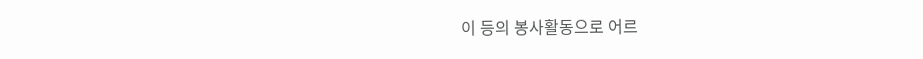이 등의 봉사활동으로 어르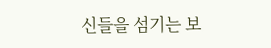신들을 섬기는 보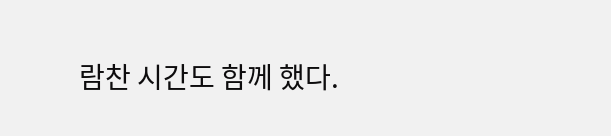람찬 시간도 함께 했다.